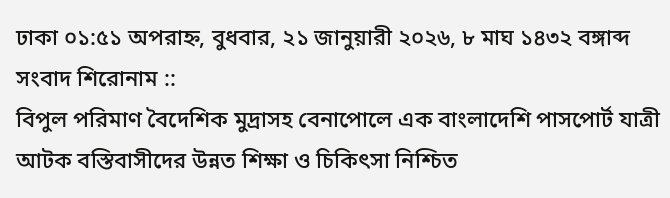ঢাকা ০১:৫১ অপরাহ্ন, বুধবার, ২১ জানুয়ারী ২০২৬, ৮ মাঘ ১৪৩২ বঙ্গাব্দ
সংবাদ শিরোনাম ::
বিপুল পরিমাণ বৈদেশিক মুদ্রাসহ বেনাপোলে এক বাংলাদেশি পাসপোর্ট যাত্রী আটক বস্তিবাসীদের উন্নত শিক্ষা ও চিকিৎসা নিশ্চিত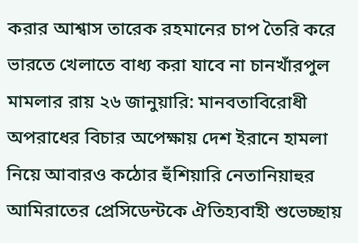করার আশ্বাস তারেক রহমানের চাপ তৈরি করে ভারতে খেলাতে বাধ্য করা যাবে না চানখাঁরপুল মামলার রায় ২৬ জানুয়ারি: মানবতাবিরোধী অপরাধের বিচার অপেক্ষায় দেশ ইরানে হামলা নিয়ে আবারও কঠোর হুঁশিয়ারি নেতানিয়াহুর আমিরাতের প্রেসিডেন্টকে ঐতিহ্যবাহী শুভেচ্ছায়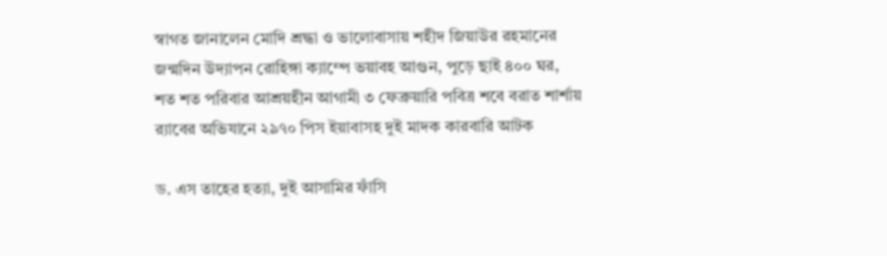স্বাগত জানালেন মোদি শ্রদ্ধা ও ভালোবাসায় শহীদ জিয়াউর রহমানের জন্মদিন উদ্যাপন রোহিঙ্গা ক্যাম্পে ভয়াবহ আগুন, পুড়ে ছাই ৪০০ ঘর, শত শত পরিবার আশ্রয়হীন আগামী ৩ ফেব্রুয়ারি পবিত্র শবে বরাত শার্শায় র‌্যাবের অভিযানে ২৯৭০ পিস ইয়াবাসহ দুই মাদক কারবারি আটক

ড. এস তাহের হত্যা, দুই আসামির ফাঁসি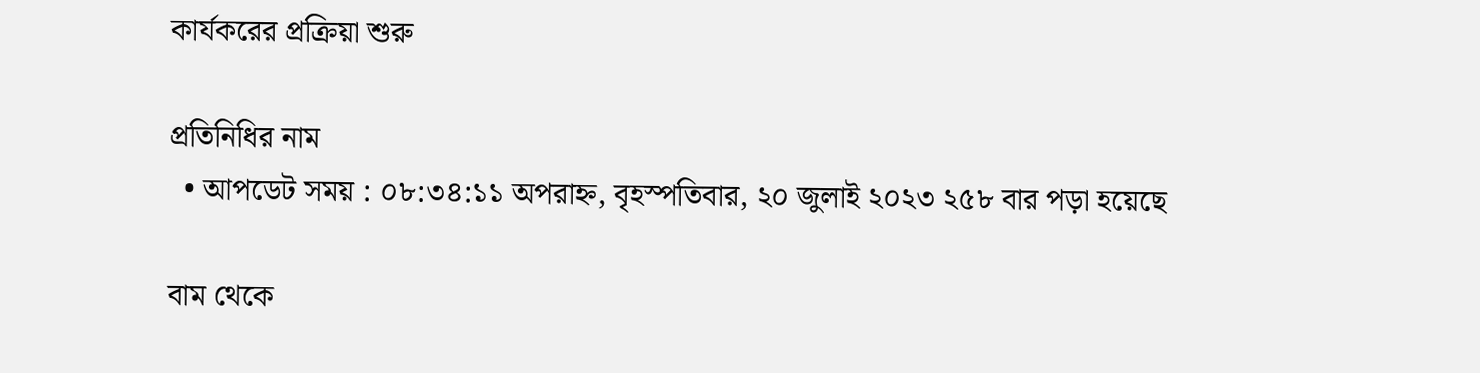কার্যকরের প্রক্রিয়া শুরু

প্রতিনিধির নাম
  • আপডেট সময় : ০৮:৩৪:১১ অপরাহ্ন, বৃহস্পতিবার, ২০ জুলাই ২০২৩ ২৫৮ বার পড়া হয়েছে

বাম থেকে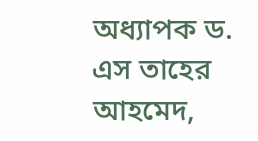অধ্যাপক ড. এস তাহের আহমেদ,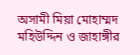অসামী মিয়া মোহাম্মদ মহিউদ্দিন ও জাহাঙ্গীর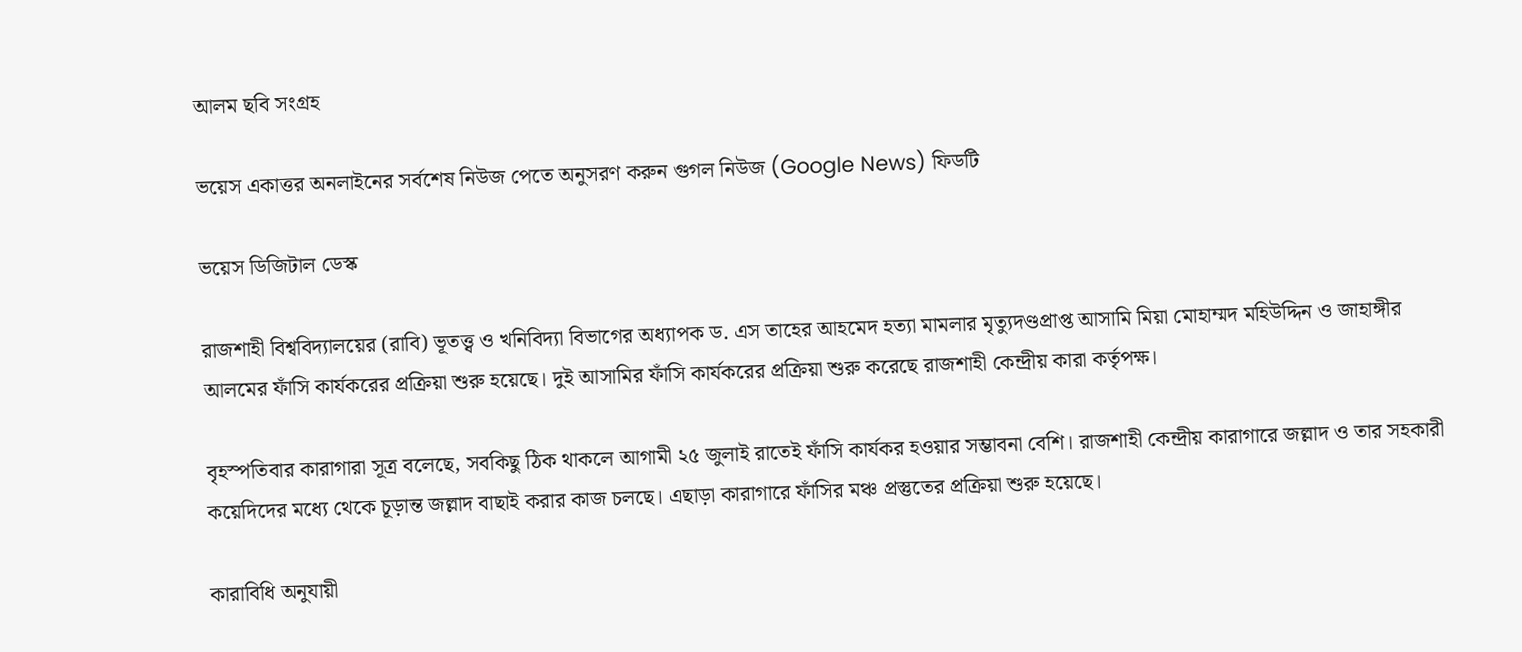আলম ছবি সংগ্রহ

ভয়েস একাত্তর অনলাইনের সর্বশেষ নিউজ পেতে অনুসরণ করুন গুগল নিউজ (Google News) ফিডটি

ভয়েস ডিজিটাল ডেস্ক

রাজশাহী বিশ্ববিদ্যালয়ের (রাবি) ভূতত্ত্ব ও খনিবিদ্যা বিভাগের অধ্যাপক ড. এস তাহের আহমেদ হত্যা মামলার মৃত্যুদণ্ডপ্রাপ্ত আসামি মিয়া মোহাম্মদ মহিউদ্দিন ও জাহাঙ্গীর আলমের ফাঁসি কার্যকরের প্রক্রিয়া শুরু হয়েছে। দুই আসামির ফাঁসি কার্যকরের প্রক্রিয়া শুরু করেছে রাজশাহী কেন্দ্রীয় কারা কর্তৃপক্ষ।

বৃহস্পতিবার কারাগারা সূত্র বলেছে, সবকিছু ঠিক থাকলে আগামী ২৫ জুলাই রাতেই ফাঁসি কার্যকর হওয়ার সম্ভাবনা বেশি। রাজশাহী কেন্দ্রীয় কারাগারে জল্লাদ ও তার সহকারী কয়েদিদের মধ্যে থেকে চূড়ান্ত জল্লাদ বাছাই করার কাজ চলছে। এছাড়া কারাগারে ফাঁসির মঞ্চ প্রস্তুতের প্রক্রিয়া শুরু হয়েছে।

কারাবিধি অনুযায়ী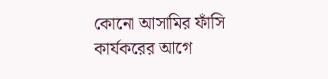কোনো আসামির ফাঁসি কার্যকরের আগে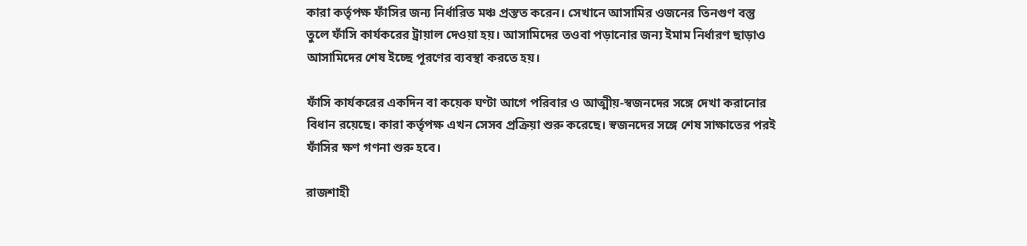কারা কর্তৃপক্ষ ফাঁসির জন্য নির্ধারিত মঞ্চ প্রস্তত করেন। সেখানে আসামির ওজনের তিনগুণ বস্তু তুলে ফাঁসি কার্যকরের ট্রায়াল দেওয়া হয়। আসামিদের তওবা পড়ানোর জন্য ইমাম নির্ধারণ ছাড়াও আসামিদের শেষ ইচ্ছে পূরণের ব্যবস্থা করতে হয়।

ফাঁসি কার্যকরের একদিন বা কয়েক ঘণ্টা আগে পরিবার ও আত্মীয়-স্বজনদের সঙ্গে দেখা করানোর বিধান রয়েছে। কারা কর্তৃপক্ষ এখন সেসব প্রক্রিয়া শুরু করেছে। স্বজনদের সঙ্গে শেষ সাক্ষাতের পরই ফাঁসির ক্ষণ গণনা শুরু হবে।

রাজশাহী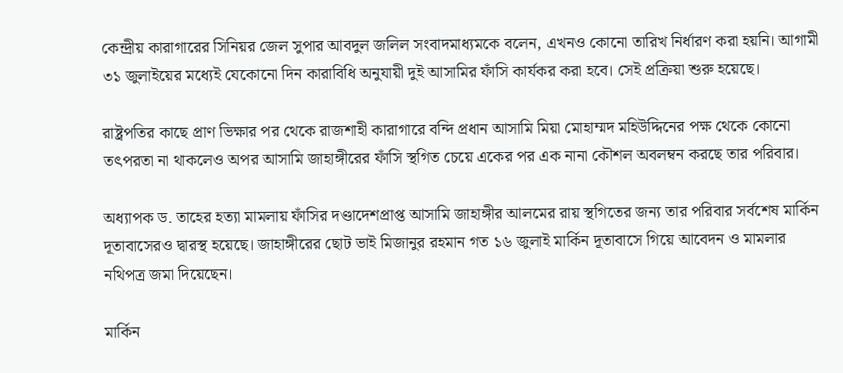কেন্দ্রীয় কারাগারের সিনিয়র জেল সুপার আবদুল জলিল সংবাদমাধ্যমকে বলেন, এখনও কোনো তারিখ নির্ধারণ করা হয়নি। আগামী ৩১ জুলাইয়ের মধ্যেই যেকোনো দিন কারাবিধি অনুযায়ী দুই আসামির ফাঁসি কার্যকর করা হবে। সেই প্রক্রিয়া শুরু হয়েছে।

রাষ্ট্রপতির কাছে প্রাণ ভিক্ষার পর থেকে রাজশাহী কারাগারে বন্দি প্রধান আসামি মিয়া মোহাম্মদ মহিউদ্দিনের পক্ষ থেকে কোনো তৎপরতা না থাকলেও অপর আসামি জাহাঙ্গীরের ফাঁসি স্থগিত চেয়ে একের পর এক নানা কৌশল অবলম্বন করছে তার পরিবার।

অধ্যাপক ড. তাহের হত্যা মামলায় ফাঁসির দণ্ডাদেশপ্রাপ্ত আসামি জাহাঙ্গীর আলমের রায় স্থগিতের জন্য তার পরিবার সর্বশেষ মার্কিন দূতাবাসেরও দ্বারস্থ হয়েছে। জাহাঙ্গীরের ছোট ভাই মিজানুর রহমান গত ১৬ জুলাই মার্কিন দূতাবাসে গিয়ে আবেদন ও মামলার নথিপত্র জমা দিয়েছেন।

মার্কিন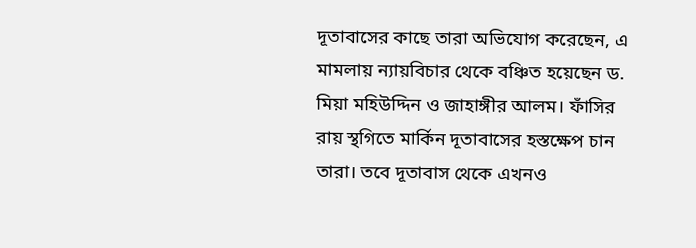দূতাবাসের কাছে তারা অভিযোগ করেছেন, এ মামলায় ন্যায়বিচার থেকে বঞ্চিত হয়েছেন ড. মিয়া মহিউদ্দিন ও জাহাঙ্গীর আলম। ফাঁসির রায় স্থগিতে মার্কিন দূতাবাসের হস্তক্ষেপ চান তারা। তবে দূতাবাস থেকে এখনও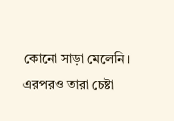কোনো সাড়া মেলেনি। এরপরও তারা চেষ্টা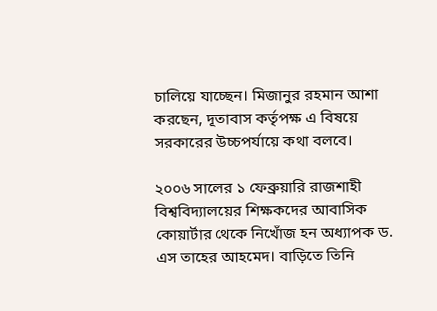চালিয়ে যাচ্ছেন। মিজানুর রহমান আশা করছেন, দূতাবাস কর্তৃপক্ষ এ বিষয়ে সরকারের উচ্চপর্যায়ে কথা বলবে।

২০০৬ সালের ১ ফেব্রুয়ারি রাজশাহী বিশ্ববিদ্যালয়ের শিক্ষকদের আবাসিক কোয়ার্টার থেকে নিখোঁজ হন অধ্যাপক ড. এস তাহের আহমেদ। বাড়িতে তিনি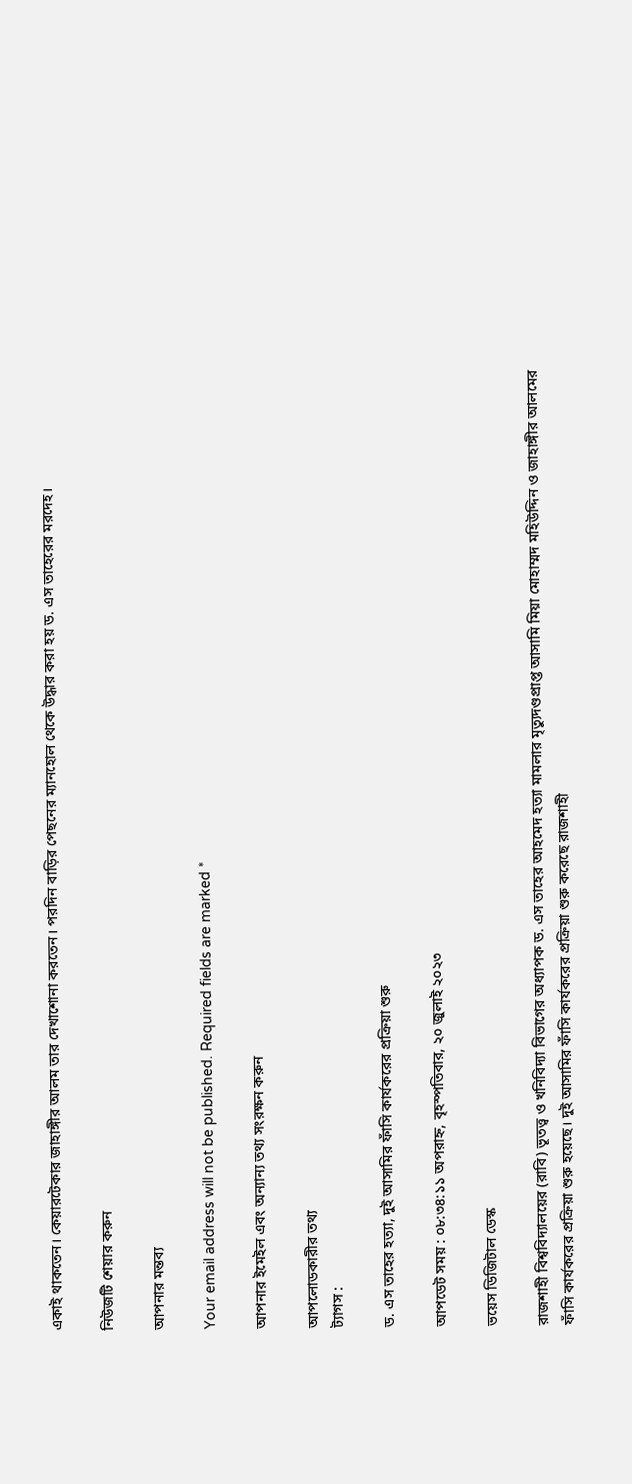একাই থাকতেন। কেয়ারটেকার জাহাঙ্গীর আলম তার দেখাশোনা করতেন। পরদিন বাড়ির পেছনের ম্যানহোল থেকে উদ্ধার করা হয় ড. এস তাহেরের মরদেহ।

নিউজটি শেয়ার করুন

আপনার মন্তব্য

Your email address will not be published. Required fields are marked *

আপনার ইমেইল এবং অন্যান্য তথ্য সংরক্ষন করুন

আপলোডকারীর তথ্য
ট্যাগস :

ড. এস তাহের হত্যা, দুই আসামির ফাঁসি কার্যকরের প্রক্রিয়া শুরু

আপডেট সময় : ০৮:৩৪:১১ অপরাহ্ন, বৃহস্পতিবার, ২০ জুলাই ২০২৩

ভয়েস ডিজিটাল ডেস্ক

রাজশাহী বিশ্ববিদ্যালয়ের (রাবি) ভূতত্ত্ব ও খনিবিদ্যা বিভাগের অধ্যাপক ড. এস তাহের আহমেদ হত্যা মামলার মৃত্যুদণ্ডপ্রাপ্ত আসামি মিয়া মোহাম্মদ মহিউদ্দিন ও জাহাঙ্গীর আলমের ফাঁসি কার্যকরের প্রক্রিয়া শুরু হয়েছে। দুই আসামির ফাঁসি কার্যকরের প্রক্রিয়া শুরু করেছে রাজশাহী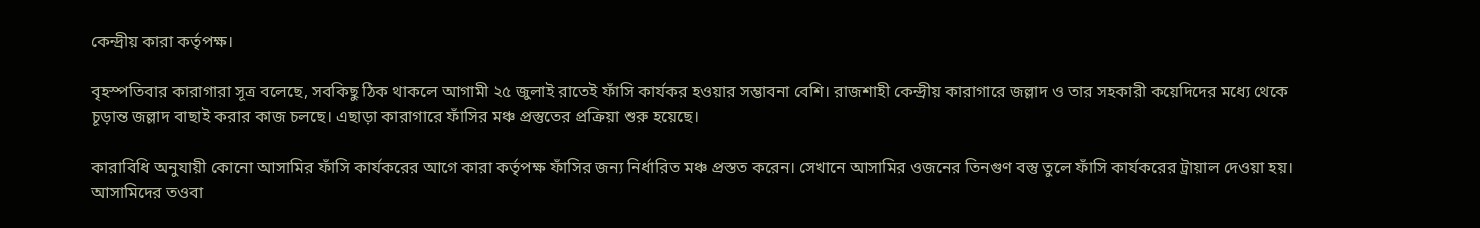কেন্দ্রীয় কারা কর্তৃপক্ষ।

বৃহস্পতিবার কারাগারা সূত্র বলেছে, সবকিছু ঠিক থাকলে আগামী ২৫ জুলাই রাতেই ফাঁসি কার্যকর হওয়ার সম্ভাবনা বেশি। রাজশাহী কেন্দ্রীয় কারাগারে জল্লাদ ও তার সহকারী কয়েদিদের মধ্যে থেকে চূড়ান্ত জল্লাদ বাছাই করার কাজ চলছে। এছাড়া কারাগারে ফাঁসির মঞ্চ প্রস্তুতের প্রক্রিয়া শুরু হয়েছে।

কারাবিধি অনুযায়ী কোনো আসামির ফাঁসি কার্যকরের আগে কারা কর্তৃপক্ষ ফাঁসির জন্য নির্ধারিত মঞ্চ প্রস্তত করেন। সেখানে আসামির ওজনের তিনগুণ বস্তু তুলে ফাঁসি কার্যকরের ট্রায়াল দেওয়া হয়। আসামিদের তওবা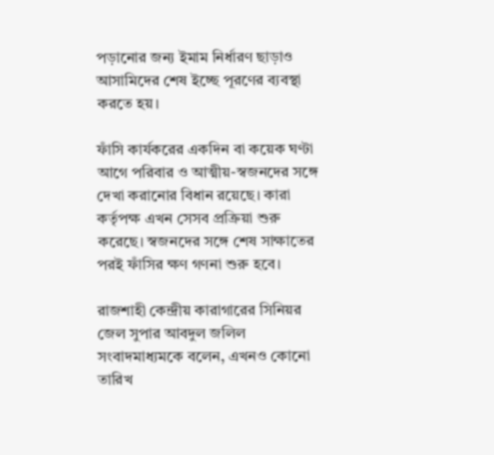পড়ানোর জন্য ইমাম নির্ধারণ ছাড়াও আসামিদের শেষ ইচ্ছে পূরণের ব্যবস্থা করতে হয়।

ফাঁসি কার্যকরের একদিন বা কয়েক ঘণ্টা আগে পরিবার ও আত্মীয়-স্বজনদের সঙ্গে দেখা করানোর বিধান রয়েছে। কারা কর্তৃপক্ষ এখন সেসব প্রক্রিয়া শুরু করেছে। স্বজনদের সঙ্গে শেষ সাক্ষাতের পরই ফাঁসির ক্ষণ গণনা শুরু হবে।

রাজশাহী কেন্দ্রীয় কারাগারের সিনিয়র জেল সুপার আবদুল জলিল সংবাদমাধ্যমকে বলেন, এখনও কোনো তারিখ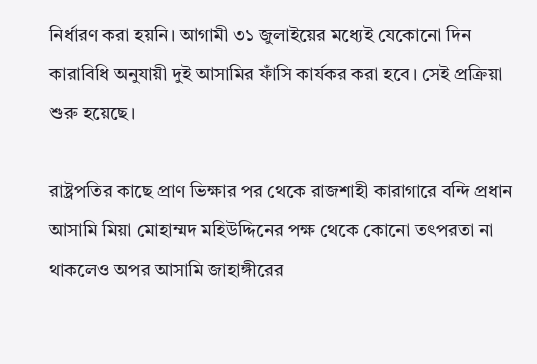নির্ধারণ করা হয়নি। আগামী ৩১ জুলাইয়ের মধ্যেই যেকোনো দিন কারাবিধি অনুযায়ী দুই আসামির ফাঁসি কার্যকর করা হবে। সেই প্রক্রিয়া শুরু হয়েছে।

রাষ্ট্রপতির কাছে প্রাণ ভিক্ষার পর থেকে রাজশাহী কারাগারে বন্দি প্রধান আসামি মিয়া মোহাম্মদ মহিউদ্দিনের পক্ষ থেকে কোনো তৎপরতা না থাকলেও অপর আসামি জাহাঙ্গীরের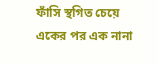ফাঁসি স্থগিত চেয়ে একের পর এক নানা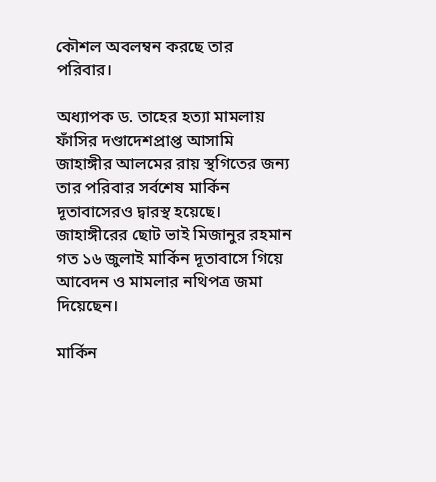কৌশল অবলম্বন করছে তার পরিবার।

অধ্যাপক ড. তাহের হত্যা মামলায় ফাঁসির দণ্ডাদেশপ্রাপ্ত আসামি জাহাঙ্গীর আলমের রায় স্থগিতের জন্য তার পরিবার সর্বশেষ মার্কিন দূতাবাসেরও দ্বারস্থ হয়েছে। জাহাঙ্গীরের ছোট ভাই মিজানুর রহমান গত ১৬ জুলাই মার্কিন দূতাবাসে গিয়ে আবেদন ও মামলার নথিপত্র জমা দিয়েছেন।

মার্কিন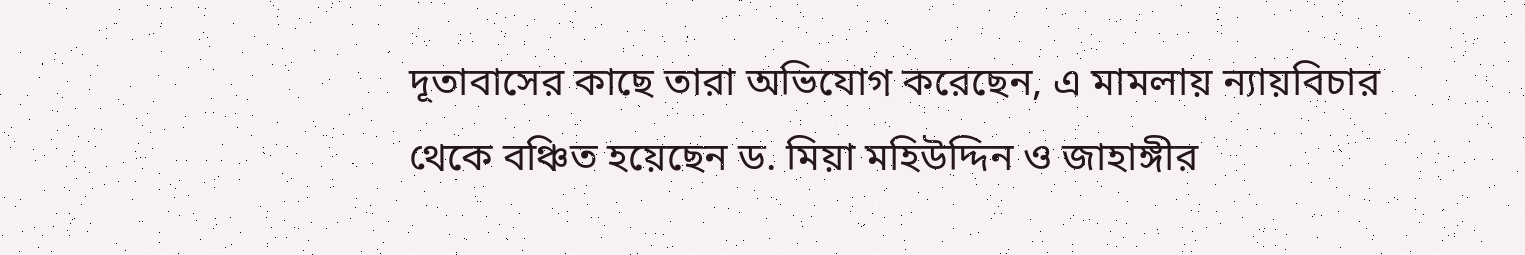দূতাবাসের কাছে তারা অভিযোগ করেছেন, এ মামলায় ন্যায়বিচার থেকে বঞ্চিত হয়েছেন ড. মিয়া মহিউদ্দিন ও জাহাঙ্গীর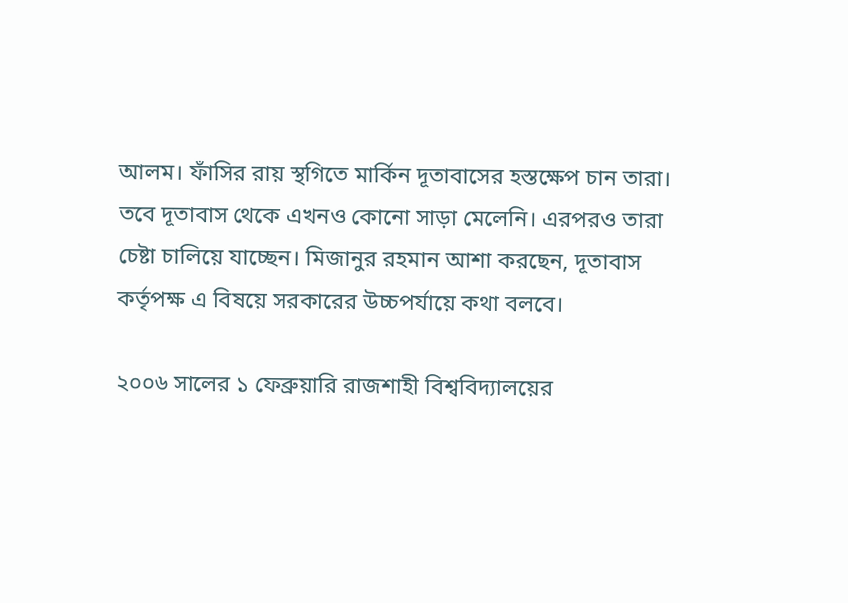আলম। ফাঁসির রায় স্থগিতে মার্কিন দূতাবাসের হস্তক্ষেপ চান তারা। তবে দূতাবাস থেকে এখনও কোনো সাড়া মেলেনি। এরপরও তারা চেষ্টা চালিয়ে যাচ্ছেন। মিজানুর রহমান আশা করছেন, দূতাবাস কর্তৃপক্ষ এ বিষয়ে সরকারের উচ্চপর্যায়ে কথা বলবে।

২০০৬ সালের ১ ফেব্রুয়ারি রাজশাহী বিশ্ববিদ্যালয়ের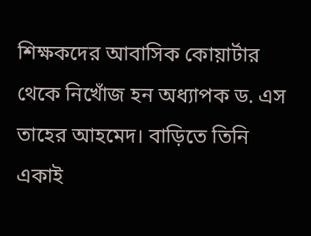শিক্ষকদের আবাসিক কোয়ার্টার থেকে নিখোঁজ হন অধ্যাপক ড. এস তাহের আহমেদ। বাড়িতে তিনি একাই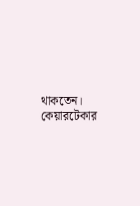থাকতেন। কেয়ারটেকার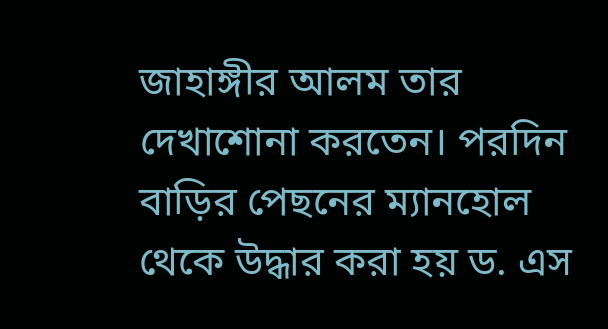জাহাঙ্গীর আলম তার দেখাশোনা করতেন। পরদিন বাড়ির পেছনের ম্যানহোল থেকে উদ্ধার করা হয় ড. এস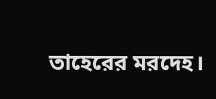তাহেরের মরদেহ।